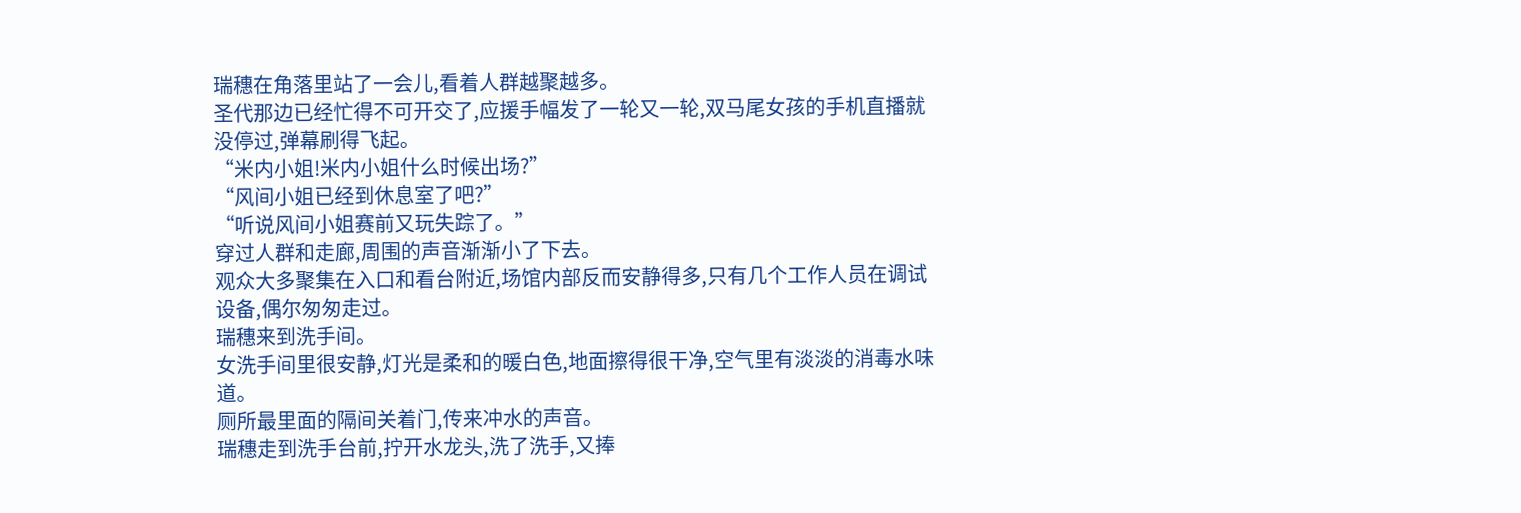瑞穗在角落里站了一会儿,看着人群越聚越多。
圣代那边已经忙得不可开交了,应援手幅发了一轮又一轮,双马尾女孩的手机直播就没停过,弹幕刷得飞起。
“米内小姐!米内小姐什么时候出场?”
“风间小姐已经到休息室了吧?”
“听说风间小姐赛前又玩失踪了。”
穿过人群和走廊,周围的声音渐渐小了下去。
观众大多聚集在入口和看台附近,场馆内部反而安静得多,只有几个工作人员在调试设备,偶尔匆匆走过。
瑞穗来到洗手间。
女洗手间里很安静,灯光是柔和的暖白色,地面擦得很干净,空气里有淡淡的消毒水味道。
厕所最里面的隔间关着门,传来冲水的声音。
瑞穗走到洗手台前,拧开水龙头,洗了洗手,又捧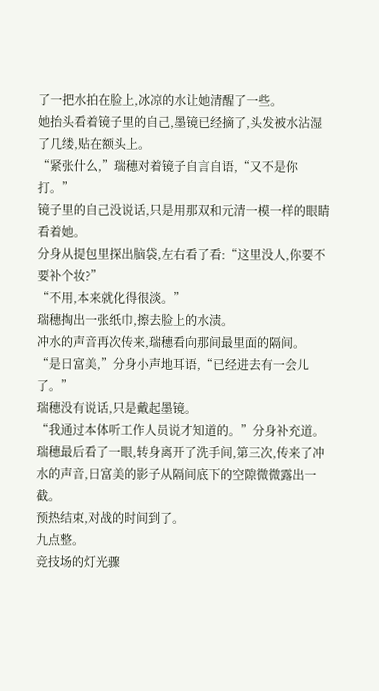了一把水拍在脸上,冰凉的水让她清醒了一些。
她抬头看着镜子里的自己,墨镜已经摘了,头发被水沾湿了几缕,贴在额头上。
“紧张什么,”瑞穗对着镜子自言自语,“又不是你打。”
镜子里的自己没说话,只是用那双和元清一模一样的眼睛看着她。
分身从提包里探出脑袋,左右看了看:“这里没人,你要不要补个妆?”
“不用,本来就化得很淡。”
瑞穗掏出一张纸巾,擦去脸上的水渍。
冲水的声音再次传来,瑞穗看向那间最里面的隔间。
“是日富美,”分身小声地耳语,“已经进去有一会儿了。”
瑞穗没有说话,只是戴起墨镜。
“我通过本体听工作人员说才知道的。”分身补充道。
瑞穗最后看了一眼,转身离开了洗手间,第三次,传来了冲水的声音,日富美的影子从隔间底下的空隙微微露出一截。
预热结束,对战的时间到了。
九点整。
竞技场的灯光骤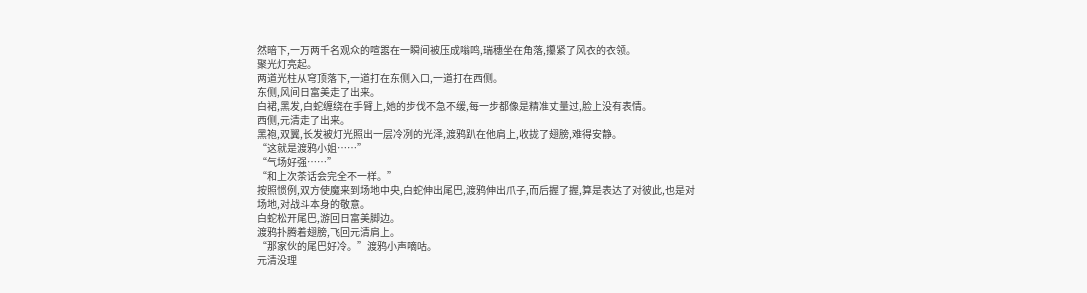然暗下,一万两千名观众的喧嚣在一瞬间被压成嗡鸣,瑞穗坐在角落,攥紧了风衣的衣领。
聚光灯亮起。
两道光柱从穹顶落下,一道打在东侧入口,一道打在西侧。
东侧,风间日富美走了出来。
白裙,黑发,白蛇缠绕在手臂上,她的步伐不急不缓,每一步都像是精准丈量过,脸上没有表情。
西侧,元清走了出来。
黑袍,双翼,长发被灯光照出一层冷冽的光泽,渡鸦趴在他肩上,收拢了翅膀,难得安静。
“这就是渡鸦小姐……”
“气场好强……”
“和上次茶话会完全不一样。”
按照惯例,双方使魔来到场地中央,白蛇伸出尾巴,渡鸦伸出爪子,而后握了握,算是表达了对彼此,也是对场地,对战斗本身的敬意。
白蛇松开尾巴,游回日富美脚边。
渡鸦扑腾着翅膀,飞回元清肩上。
“那家伙的尾巴好冷。”渡鸦小声嘀咕。
元清没理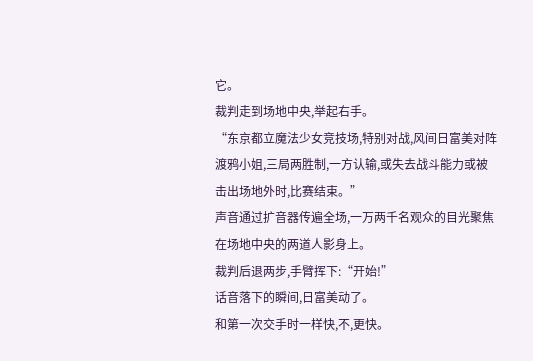它。
裁判走到场地中央,举起右手。
“东京都立魔法少女竞技场,特别对战,风间日富美对阵渡鸦小姐,三局两胜制,一方认输,或失去战斗能力或被击出场地外时,比赛结束。”
声音通过扩音器传遍全场,一万两千名观众的目光聚焦在场地中央的两道人影身上。
裁判后退两步,手臂挥下:“开始!”
话音落下的瞬间,日富美动了。
和第一次交手时一样快,不,更快。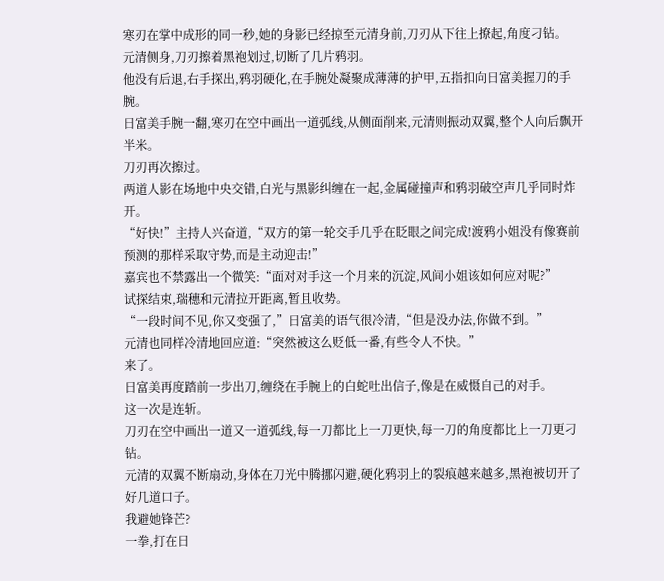寒刃在掌中成形的同一秒,她的身影已经掠至元清身前,刀刃从下往上撩起,角度刁钻。
元清侧身,刀刃擦着黑袍划过,切断了几片鸦羽。
他没有后退,右手探出,鸦羽硬化,在手腕处凝聚成薄薄的护甲,五指扣向日富美握刀的手腕。
日富美手腕一翻,寒刃在空中画出一道弧线,从侧面削来,元清则振动双翼,整个人向后飘开半米。
刀刃再次擦过。
两道人影在场地中央交错,白光与黑影纠缠在一起,金属碰撞声和鸦羽破空声几乎同时炸开。
“好快!”主持人兴奋道,“双方的第一轮交手几乎在眨眼之间完成!渡鸦小姐没有像赛前预测的那样采取守势,而是主动迎击!”
嘉宾也不禁露出一个微笑:“面对对手这一个月来的沉淀,风间小姐该如何应对呢?”
试探结束,瑞穗和元清拉开距离,暂且收势。
“一段时间不见,你又变强了,”日富美的语气很冷清,“但是没办法,你做不到。”
元清也同样冷清地回应道:“突然被这么贬低一番,有些令人不快。”
来了。
日富美再度踏前一步出刀,缠绕在手腕上的白蛇吐出信子,像是在威慑自己的对手。
这一次是连斩。
刀刃在空中画出一道又一道弧线,每一刀都比上一刀更快,每一刀的角度都比上一刀更刁钻。
元清的双翼不断扇动,身体在刀光中腾挪闪避,硬化鸦羽上的裂痕越来越多,黑袍被切开了好几道口子。
我避她锋芒?
一拳,打在日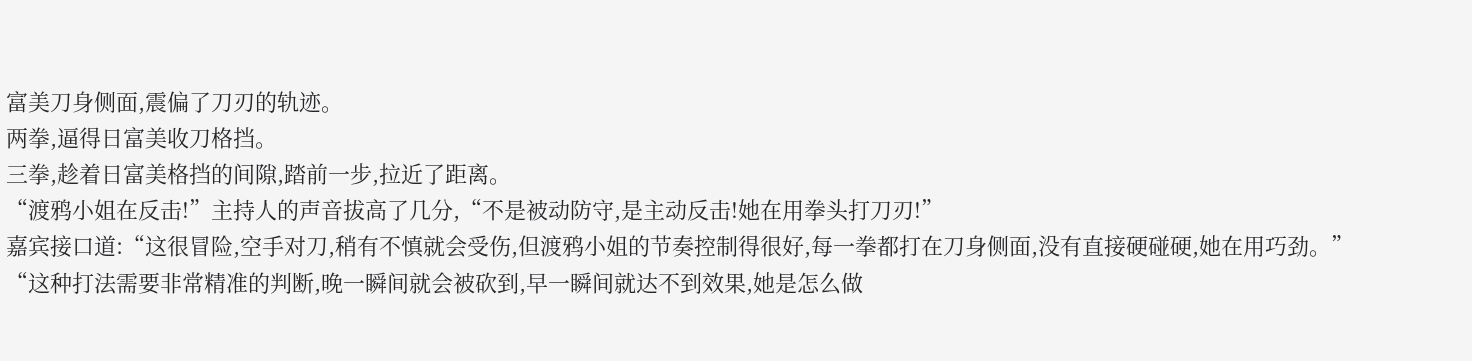富美刀身侧面,震偏了刀刃的轨迹。
两拳,逼得日富美收刀格挡。
三拳,趁着日富美格挡的间隙,踏前一步,拉近了距离。
“渡鸦小姐在反击!”主持人的声音拔高了几分,“不是被动防守,是主动反击!她在用拳头打刀刃!”
嘉宾接口道:“这很冒险,空手对刀,稍有不慎就会受伤,但渡鸦小姐的节奏控制得很好,每一拳都打在刀身侧面,没有直接硬碰硬,她在用巧劲。”
“这种打法需要非常精准的判断,晚一瞬间就会被砍到,早一瞬间就达不到效果,她是怎么做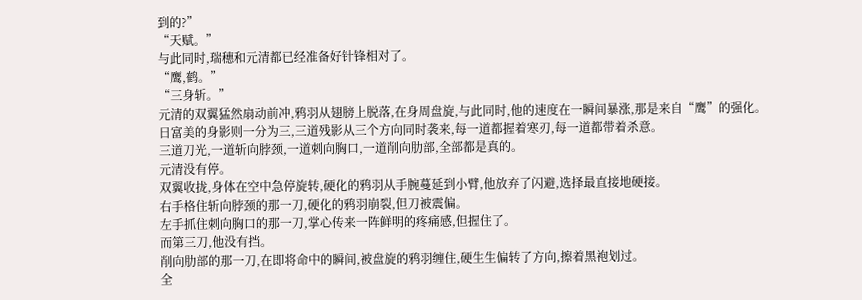到的?”
“天赋。”
与此同时,瑞穗和元清都已经准备好针锋相对了。
“鹰,鹤。”
“三身斩。”
元清的双翼猛然扇动前冲,鸦羽从翅膀上脱落,在身周盘旋,与此同时,他的速度在一瞬间暴涨,那是来自“鹰”的强化。
日富美的身影则一分为三,三道残影从三个方向同时袭来,每一道都握着寒刃,每一道都带着杀意。
三道刀光,一道斩向脖颈,一道刺向胸口,一道削向肋部,全部都是真的。
元清没有停。
双翼收拢,身体在空中急停旋转,硬化的鸦羽从手腕蔓延到小臂,他放弃了闪避,选择最直接地硬接。
右手格住斩向脖颈的那一刀,硬化的鸦羽崩裂,但刀被震偏。
左手抓住刺向胸口的那一刀,掌心传来一阵鲜明的疼痛感,但握住了。
而第三刀,他没有挡。
削向肋部的那一刀,在即将命中的瞬间,被盘旋的鸦羽缠住,硬生生偏转了方向,擦着黑袍划过。
全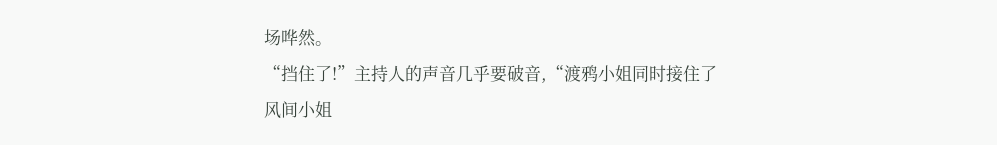场哗然。
“挡住了!”主持人的声音几乎要破音,“渡鸦小姐同时接住了风间小姐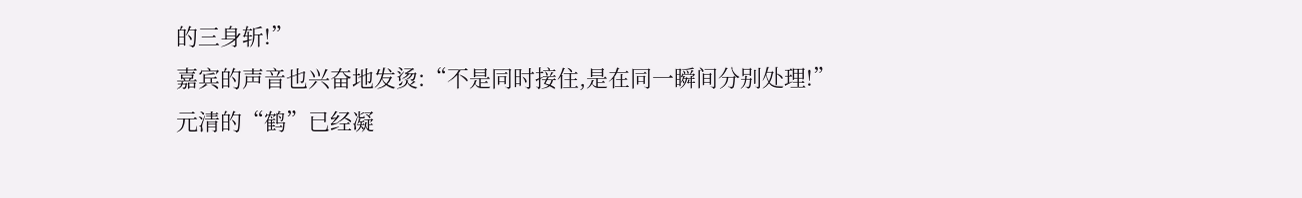的三身斩!”
嘉宾的声音也兴奋地发烫:“不是同时接住,是在同一瞬间分别处理!”
元清的“鹤”已经凝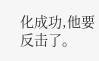化成功,他要反击了。